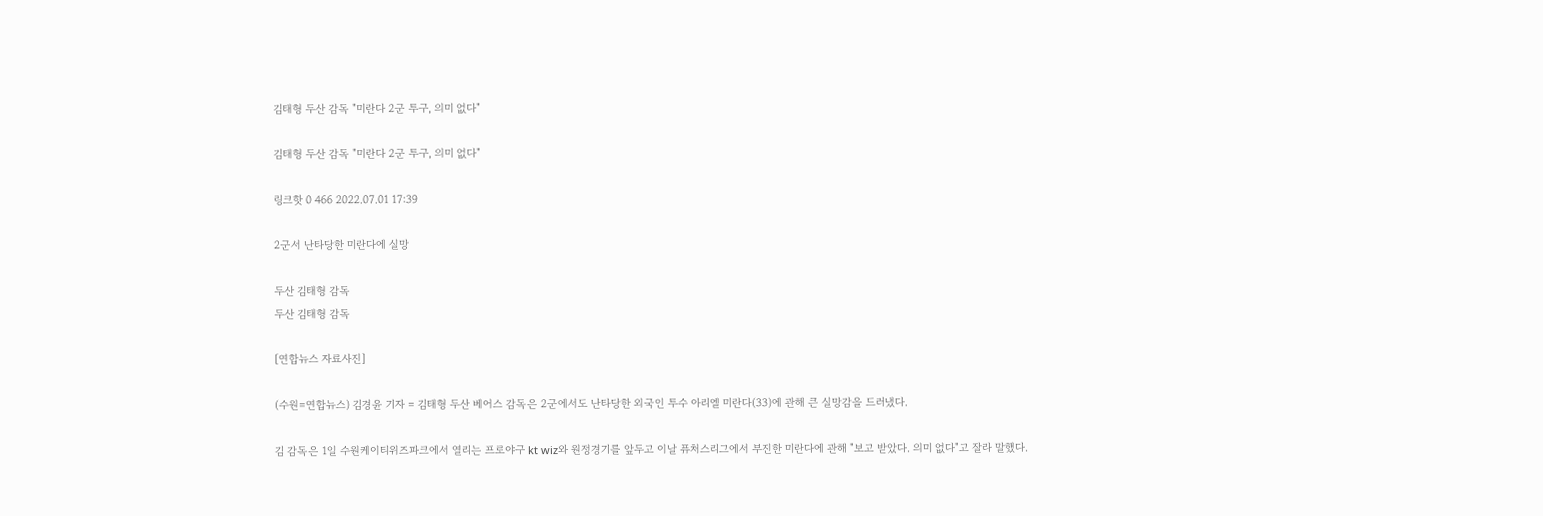김태형 두산 감독 "미란다 2군 투구, 의미 없다"

김태형 두산 감독 "미란다 2군 투구, 의미 없다"

링크핫 0 466 2022.07.01 17:39

2군서 난타당한 미란다에 실망

두산 김태형 감독
두산 김태형 감독

[연합뉴스 자료사진]

(수원=연합뉴스) 김경윤 기자 = 김태형 두산 베어스 감독은 2군에서도 난타당한 외국인 투수 아리엘 미란다(33)에 관해 큰 실망감을 드러냈다.

김 감독은 1일 수원케이티위즈파크에서 열리는 프로야구 kt wiz와 원정경기를 앞두고 이날 퓨처스리그에서 부진한 미란다에 관해 "보고 받았다. 의미 없다"고 잘라 말했다.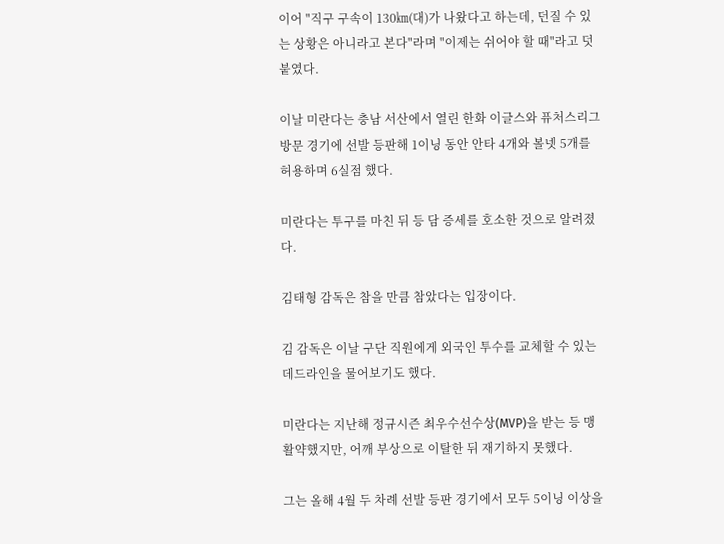이어 "직구 구속이 130㎞(대)가 나왔다고 하는데, 던질 수 있는 상황은 아니라고 본다"라며 "이제는 쉬어야 할 때"라고 덧붙였다.

이날 미란다는 충남 서산에서 열린 한화 이글스와 퓨처스리그 방문 경기에 선발 등판해 1이닝 동안 안타 4개와 볼넷 5개를 허용하며 6실점 했다.

미란다는 투구를 마친 뒤 등 담 증세를 호소한 것으로 알려졌다.

김태형 감독은 참을 만큼 참았다는 입장이다.

김 감독은 이날 구단 직원에게 외국인 투수를 교체할 수 있는 데드라인을 물어보기도 했다.

미란다는 지난해 정규시즌 최우수선수상(MVP)을 받는 등 맹활약했지만, 어깨 부상으로 이탈한 뒤 재기하지 못했다.

그는 올해 4월 두 차례 선발 등판 경기에서 모두 5이닝 이상을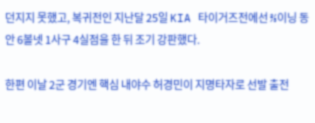던지지 못했고, 복귀전인 지난달 25일 KIA 타이거즈전에선 ⅔이닝 동안 6볼넷 1사구 4실점을 한 뒤 조기 강판했다.

한편 이날 2군 경기엔 핵심 내야수 허경민이 지명타자로 선발 출전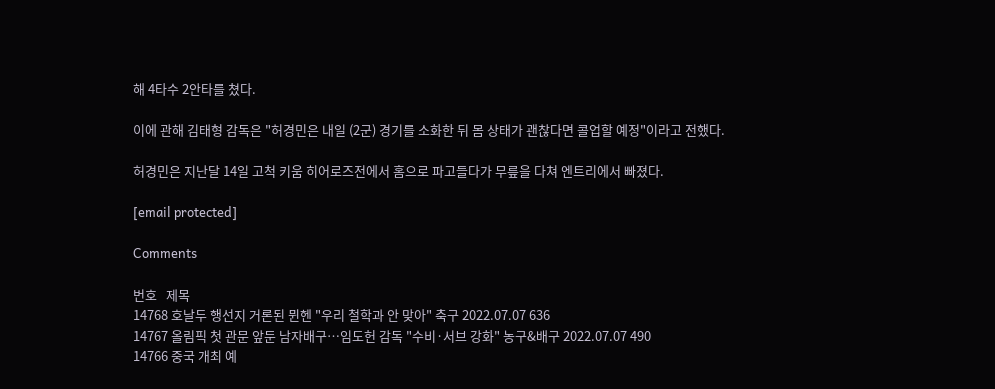해 4타수 2안타를 쳤다.

이에 관해 김태형 감독은 "허경민은 내일 (2군) 경기를 소화한 뒤 몸 상태가 괜찮다면 콜업할 예정"이라고 전했다.

허경민은 지난달 14일 고척 키움 히어로즈전에서 홈으로 파고들다가 무릎을 다쳐 엔트리에서 빠졌다.

[email protected]

Comments

번호   제목
14768 호날두 행선지 거론된 뮌헨 "우리 철학과 안 맞아" 축구 2022.07.07 636
14767 올림픽 첫 관문 앞둔 남자배구…임도헌 감독 "수비·서브 강화" 농구&배구 2022.07.07 490
14766 중국 개최 예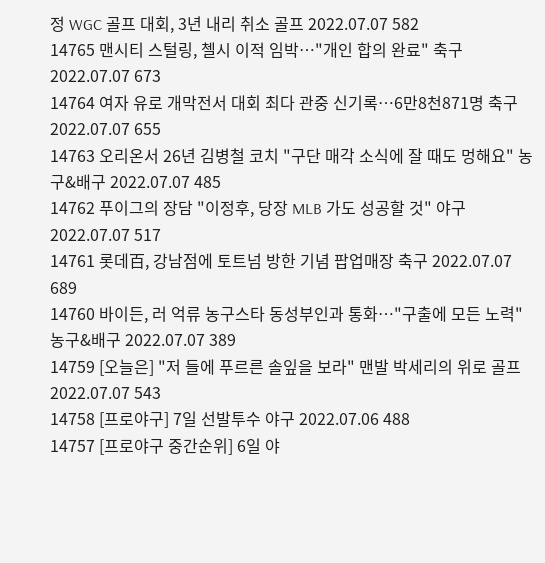정 WGC 골프 대회, 3년 내리 취소 골프 2022.07.07 582
14765 맨시티 스털링, 첼시 이적 임박…"개인 합의 완료" 축구 2022.07.07 673
14764 여자 유로 개막전서 대회 최다 관중 신기록…6만8천871명 축구 2022.07.07 655
14763 오리온서 26년 김병철 코치 "구단 매각 소식에 잘 때도 멍해요" 농구&배구 2022.07.07 485
14762 푸이그의 장담 "이정후, 당장 MLB 가도 성공할 것" 야구 2022.07.07 517
14761 롯데百, 강남점에 토트넘 방한 기념 팝업매장 축구 2022.07.07 689
14760 바이든, 러 억류 농구스타 동성부인과 통화…"구출에 모든 노력" 농구&배구 2022.07.07 389
14759 [오늘은] "저 들에 푸르른 솔잎을 보라" 맨발 박세리의 위로 골프 2022.07.07 543
14758 [프로야구] 7일 선발투수 야구 2022.07.06 488
14757 [프로야구 중간순위] 6일 야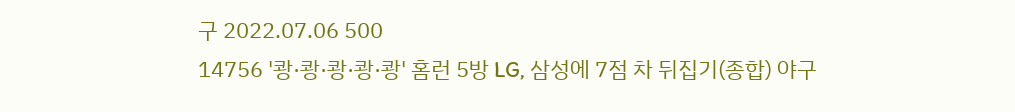구 2022.07.06 500
14756 '쾅·쾅·쾅·쾅·쾅' 홈런 5방 LG, 삼성에 7점 차 뒤집기(종합) 야구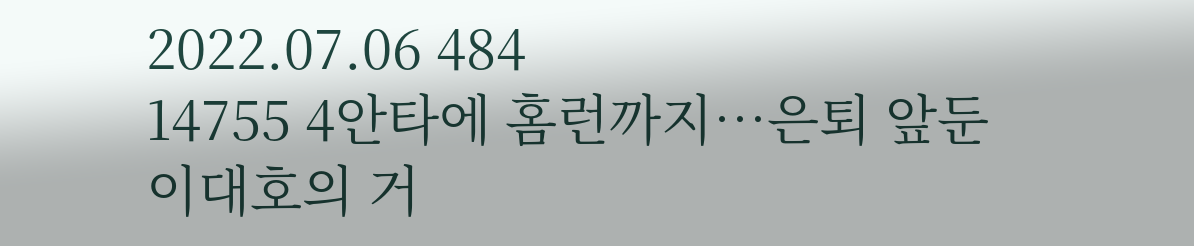2022.07.06 484
14755 4안타에 홈런까지…은퇴 앞둔 이대호의 거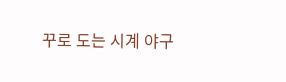꾸로 도는 시계 야구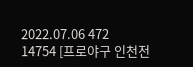2022.07.06 472
14754 [프로야구 인천전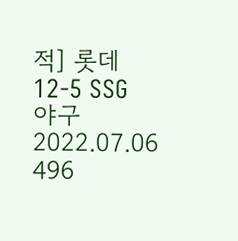적] 롯데 12-5 SSG 야구 2022.07.06 496